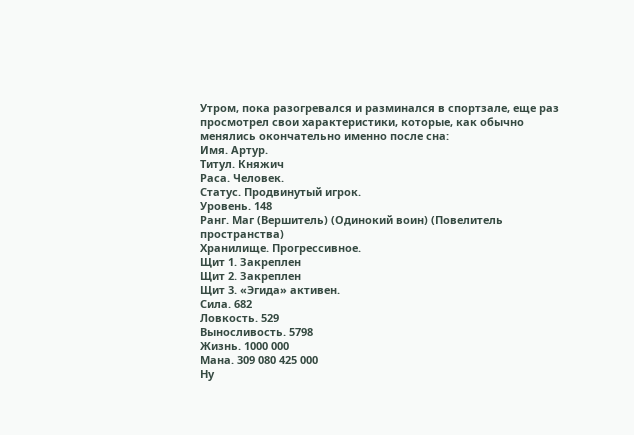Утром, пока разогревался и разминался в спортзале, еще раз просмотрел свои характеристики, которые, как обычно менялись окончательно именно после сна:
Имя. Артур.
Титул. Княжич
Раса. Человек.
Статус. Продвинутый игрок.
Уровень. 148
Ранг. Маг (Вершитель) (Одинокий воин) (Повелитель пространства)
Хранилище. Прогрессивное.
Щит 1. Закреплен
Щит 2. Закреплен
Щит 3. «Эгида» активен.
Сила. 682
Ловкость. 529
Выносливость. 5798
Жизнь. 1000 000
Мана. 309 080 425 000
Ну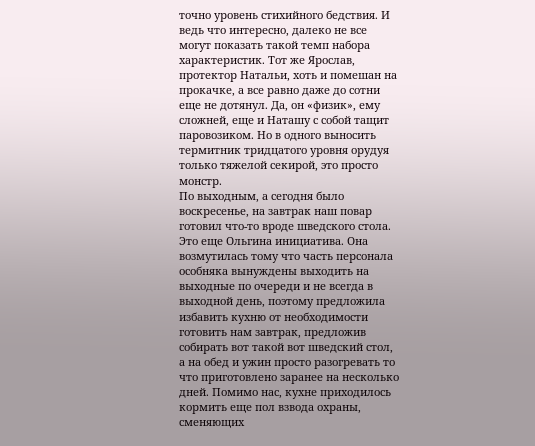точно уровень стихийного бедствия. И ведь что интересно, далеко не все могут показать такой темп набора характеристик. Тот же Ярослав, протектор Натальи, хоть и помешан на прокачке, а все равно даже до сотни еще не дотянул. Да, он «физик», ему сложней, еще и Наташу с собой тащит паровозиком. Но в одного выносить термитник тридцатого уровня орудуя только тяжелой секирой, это просто монстр.
По выходным, а сегодня было воскресенье, на завтрак наш повар готовил что-то вроде шведского стола. Это еще Ольгина инициатива. Она возмутилась тому что часть персонала особняка вынуждены выходить на выходные по очереди и не всегда в выходной день, поэтому предложила избавить кухню от необходимости готовить нам завтрак, предложив собирать вот такой вот шведский стол, а на обед и ужин просто разогревать то что приготовлено заранее на несколько дней. Помимо нас, кухне приходилось кормить еще пол взвода охраны, сменяющих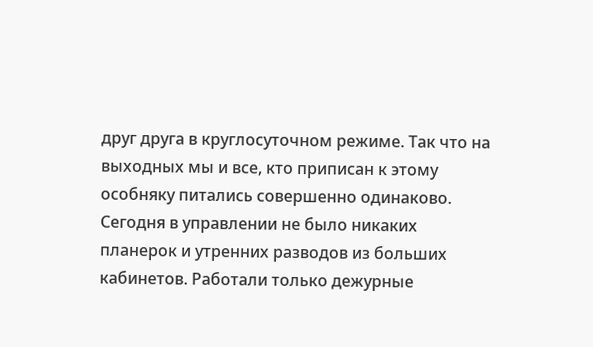друг друга в круглосуточном режиме. Так что на выходных мы и все, кто приписан к этому особняку питались совершенно одинаково.
Сегодня в управлении не было никаких планерок и утренних разводов из больших кабинетов. Работали только дежурные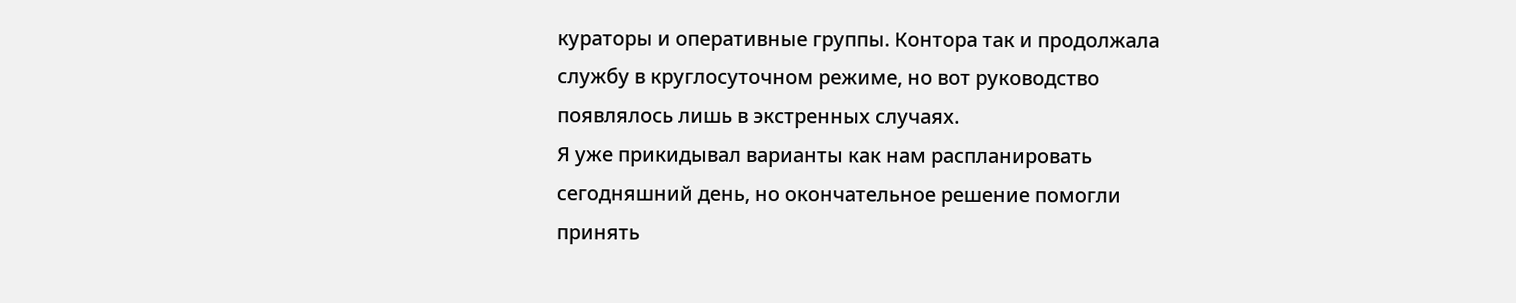кураторы и оперативные группы. Контора так и продолжала службу в круглосуточном режиме, но вот руководство появлялось лишь в экстренных случаях.
Я уже прикидывал варианты как нам распланировать сегодняшний день, но окончательное решение помогли принять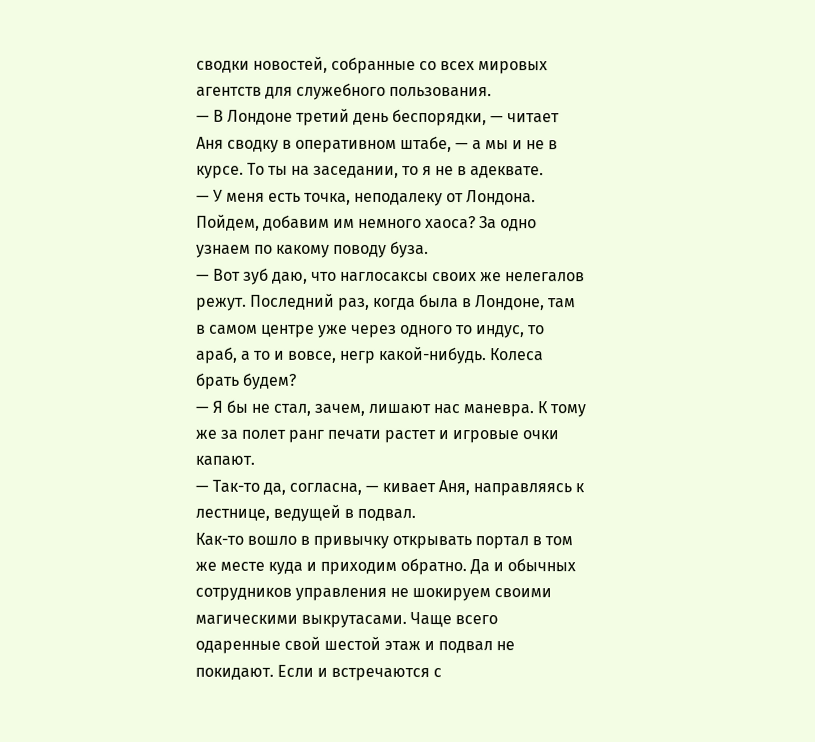сводки новостей, собранные со всех мировых агентств для служебного пользования.
— В Лондоне третий день беспорядки, — читает Аня сводку в оперативном штабе, — а мы и не в курсе. То ты на заседании, то я не в адеквате.
— У меня есть точка, неподалеку от Лондона. Пойдем, добавим им немного хаоса? За одно узнаем по какому поводу буза.
— Вот зуб даю, что наглосаксы своих же нелегалов режут. Последний раз, когда была в Лондоне, там в самом центре уже через одного то индус, то араб, а то и вовсе, негр какой-нибудь. Колеса брать будем?
— Я бы не стал, зачем, лишают нас маневра. К тому же за полет ранг печати растет и игровые очки капают.
— Так-то да, согласна, — кивает Аня, направляясь к лестнице, ведущей в подвал.
Как-то вошло в привычку открывать портал в том же месте куда и приходим обратно. Да и обычных сотрудников управления не шокируем своими магическими выкрутасами. Чаще всего одаренные свой шестой этаж и подвал не покидают. Если и встречаются с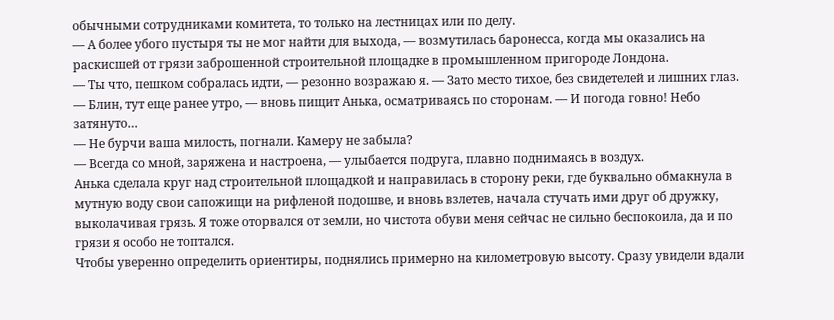обычными сотрудниками комитета, то только на лестницах или по делу.
— А более убого пустыря ты не мог найти для выхода, — возмутилась баронесса, когда мы оказались на раскисшей от грязи заброшенной строительной площадке в промышленном пригороде Лондона.
— Ты что, пешком собралась идти, — резонно возражаю я. — Зато место тихое, без свидетелей и лишних глаз.
— Блин, тут еще ранее утро, — вновь пищит Анька, осматриваясь по сторонам. — И погода говно! Небо затянуто…
— Не бурчи ваша милость, погнали. Камеру не забыла?
— Всегда со мной, заряжена и настроена, — улыбается подруга, плавно поднимаясь в воздух.
Анька сделала круг над строительной площадкой и направилась в сторону реки, где буквально обмакнула в мутную воду свои сапожищи на рифленой подошве, и вновь взлетев, начала стучать ими друг об дружку, выколачивая грязь. Я тоже оторвался от земли, но чистота обуви меня сейчас не сильно беспокоила, да и по грязи я особо не топтался.
Чтобы уверенно определить ориентиры, поднялись примерно на километровую высоту. Сразу увидели вдали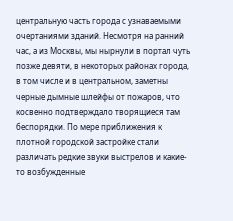центральную часть города с узнаваемыми очертаниями зданий. Несмотря на ранний час, а из Москвы, мы нырнули в портал чуть позже девяти, в некоторых районах города, в том числе и в центральном, заметны черные дымные шлейфы от пожаров, что косвенно подтверждало творящиеся там беспорядки. По мере приближения к плотной городской застройке стали различать редкие звуки выстрелов и какие-то возбужденные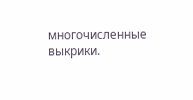многочисленные выкрики.